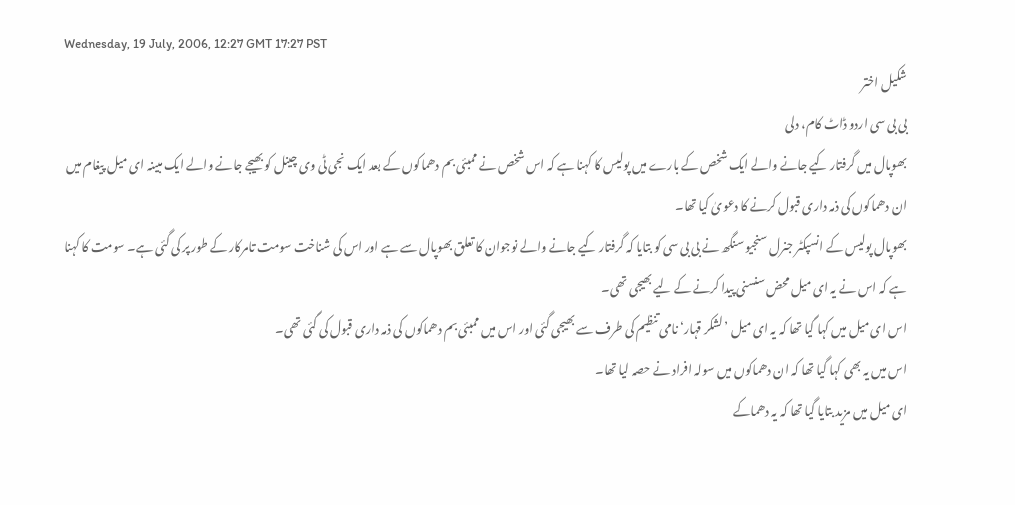Wednesday, 19 July, 2006, 12:27 GMT 17:27 PST
شکیل اختر
بی بی سی اردو ڈاٹ کام، دلی
بھوپال میں گرفتار کیے جانے والے ایک شخص کے بارے میں پولیس کا کہنا ہے کہ اس شخص نے ممبئی بم دھماکوں کے بعد ایک نجی ٹی وی چینل کو بھیجے جانے والے ایک مبینہ ای میل پیغام میں ان دھماکوں کی ذمہ داری قبول کرنے کا دعویٰ کیا تھا۔
بھوپال پولیس کے انسپکٹر جنرل سنجیو سنگھ نے بی بی سی کو بتایا کہ گرفتار کیے جانے والے نوجوان کا تعلق بھوپال سے ہے اور اس کی شناخت سومت تامرکار کے طور پر کی گئی ہے۔ سومت کا کہنا ہے کہ اس نے یہ ای میل محض سنسنی پیدا کرنے کے لیے بھیجی تھی۔
اس ای میل میں کہا گیا تھا کہ یہ ای میل ’لشکر قہار‘ نامی تنظیم کی طرف سے بھیجی گئی اور اس میں ممبئی بم دھماکوں کی ذمہ داری قبول کی گئی تھی۔
اس میں یہ بھی کہا گیا تھا کہ ان دھماکوں میں سولہ افراد نے حصہ لیا تھا۔
ای میل میں مزید بتایا گیا تھا کہ یہ دھماکے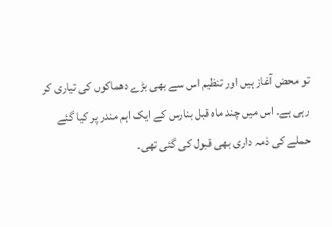تو محض آغاز ہیں اور تنظیم اس سے بھی بڑے دھماکوں کی تیاری کر رہی ہے۔ اس میں چند ماہ قبل بنارس کے ایک اہم مندر پر کیا گئے حملے کی ذمہ داری بھی قبول کی گئی تھی۔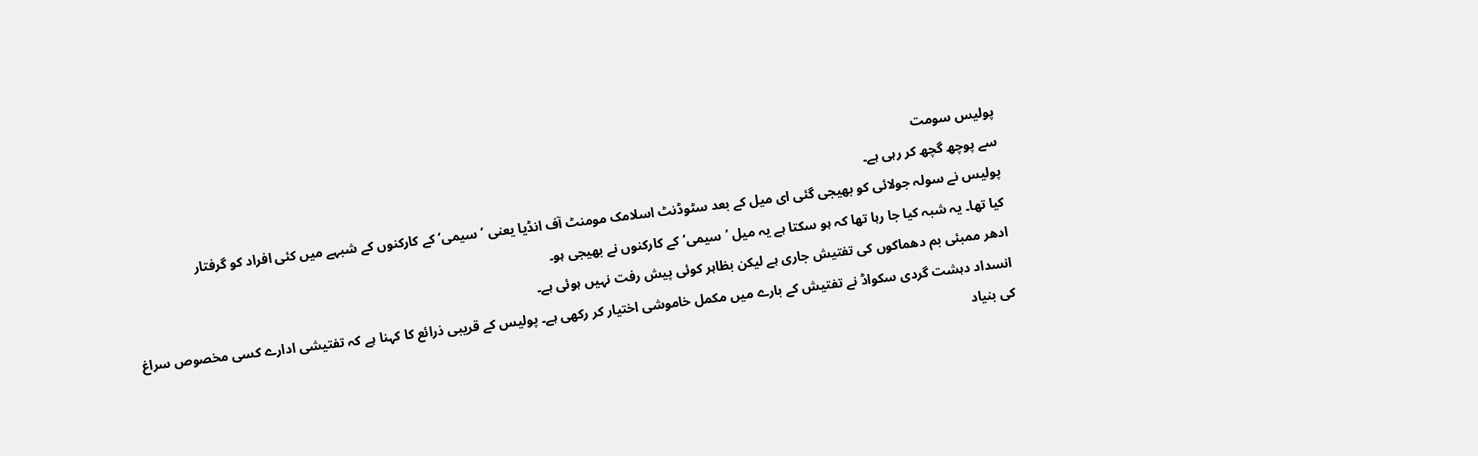پولیس سومت
سے پوچھ گچھ کر رہی ہے۔
پولیس نے سولہ جولائی کو بھیجی گئی ای میل کے بعد سٹوڈنٹ اسلامک مومنٹ آف انڈیا یعنی ’سیمی‘ کے کارکنوں کے شبہے میں کئی افراد کو گرفتار
کیا تھا۔ یہ شبہ کیا جا رہا تھا کہ ہو سکتا ہے یہ میل ’سیمی‘ کے کارکنوں نے بھیجی ہو۔
ادھر ممبئی بم دھماکوں کی تفتیش جاری ہے لیکن بظاہر کوئی پیش رفت نہیں ہوئی ہے۔
انسداد دہشت گردی سکواڈ نے تفتیش کے بارے میں مکمل خاموشی اختیار کر رکھی ہے۔ پولیس کے قریبی ذرائع کا کہنا ہے کہ تفتیشی ادارے کسی مخصوص سراغ کی بنیاد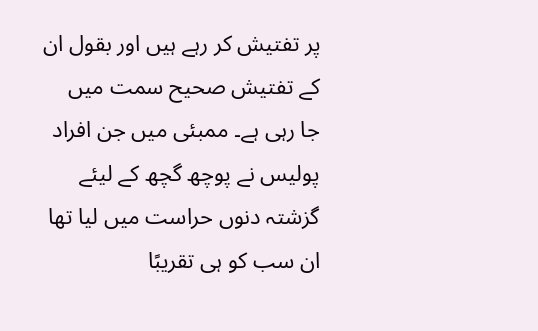پر تفتیش کر رہے ہیں اور بقول ان کے تفتیش صحیح سمت میں
جا رہی ہے۔ ممبئی میں جن افراد پولیس نے پوچھ گچھ کے لیئے گزشتہ دنوں حراست میں لیا تھا ان سب کو ہی تقریبًا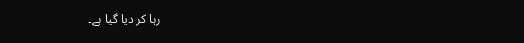رہا کر دیا گیا ہے۔